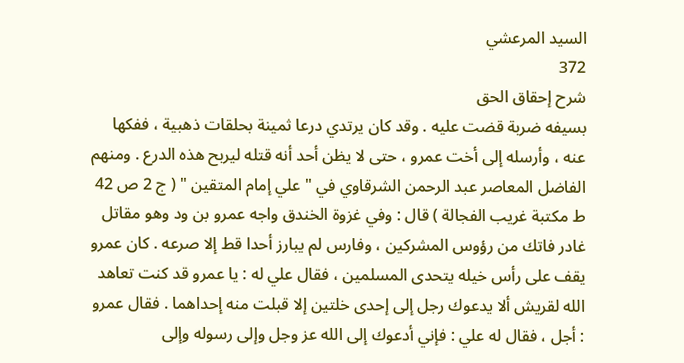السيد المرعشي
372
شرح إحقاق الحق
بسيفه ضربة قضت عليه . وقد كان يرتدي درعا ثمينة بحلقات ذهبية ، ففكها عنه ، وأرسله إلى أخت عمرو ، حتى لا يظن أحد أنه قتله ليربح هذه الدرع . ومنهم الفاضل المعاصر عبد الرحمن الشرقاوي في " علي إمام المتقين " ( ج 2 ص 42 ط مكتبة غريب الفجالة ) قال : وفي غزوة الخندق واجه عمرو بن ود وهو مقاتل غادر فاتك من رؤوس المشركين ، وفارس لم يبارز أحدا قط إلا صرعه . كان عمرو يقف على رأس خيله يتحدى المسلمين ، فقال علي له : يا عمرو قد كنت تعاهد الله لقريش ألا يدعوك رجل إلى إحدى خلتين إلا قبلت منه إحداهما . فقال عمرو : أجل ، فقال له علي : فإني أدعوك إلى الله عز وجل وإلى رسوله وإلى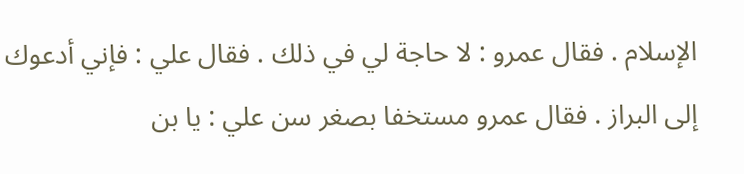الإسلام . فقال عمرو : لا حاجة لي في ذلك . فقال علي : فإني أدعوك إلى البراز . فقال عمرو مستخفا بصغر سن علي : يا بن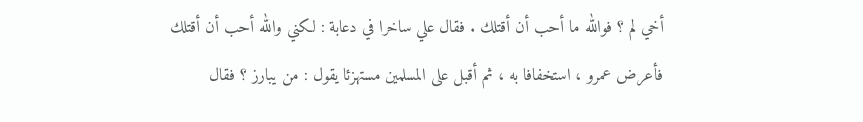أخي لم ؟ فوالله ما أحب أن أقتلك . فقال علي ساخرا في دعابة : لكني والله أحب أن أقتلك فأعرض عمرو ، استخفافا به ، ثم أقبل على المسلمين مستهزئا يقول : من يبارز ؟ فقال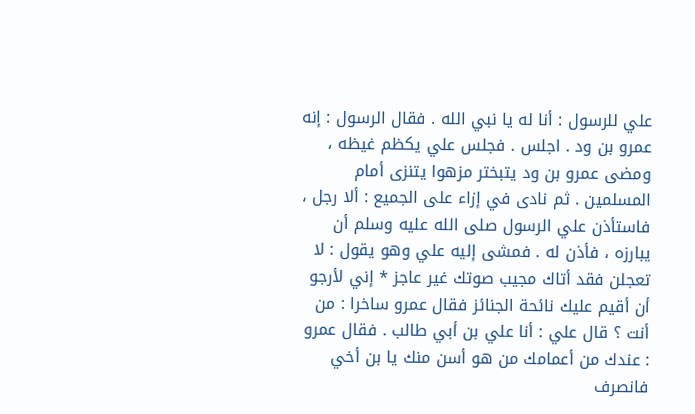علي للرسول : أنا له يا نبي الله . فقال الرسول : إنه عمرو بن ود . اجلس . فجلس علي يكظم غيظه ، ومضى عمرو بن ود يتبختر مزهوا يتنزى أمام المسلمين . ثم نادى في إزاء على الجميع : ألا رجل ، فاستأذن علي الرسول صلى الله عليه وسلم أن يبارزه ، فأذن له . فمشى إليه علي وهو يقول : لا تعجلن فقد أتاك مجيب صوتك غير عاجز * إني لأرجو أن أقيم عليك نائحة الجنائز فقال عمرو ساخرا : من أنت ؟ قال علي : أنا علي بن أبي طالب . فقال عمرو : عندك من أعمامك من هو أسن منك يا بن أخي فانصرف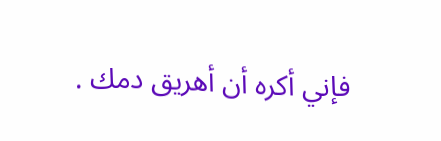فإني أكره أن أهريق دمك .